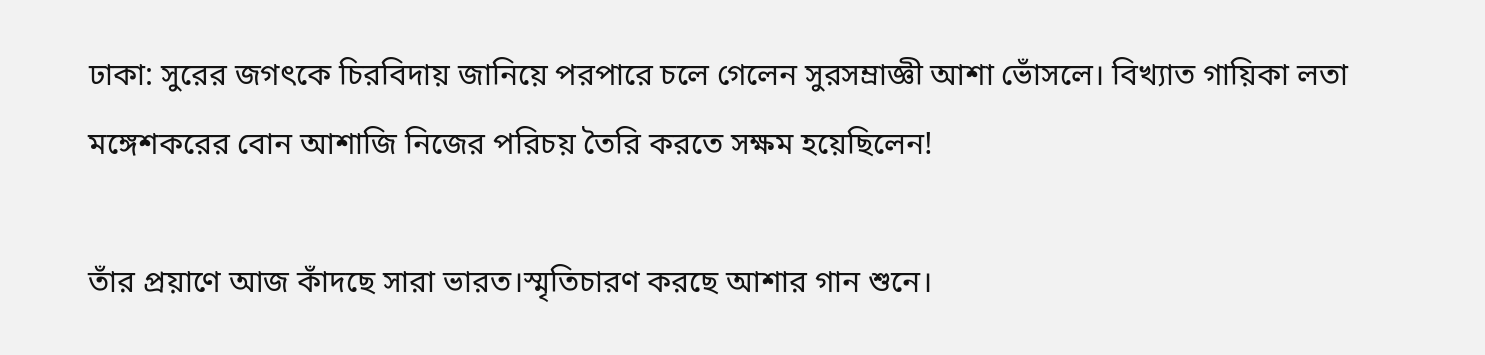ঢাকা: সুরের জগৎকে চিরবিদায় জানিয়ে পরপারে চলে গেলেন সুরসম্রাজ্ঞী আশা ভোঁসলে। বিখ্যাত গায়িকা লতা মঙ্গেশকরের বোন আশাজি নিজের পরিচয় তৈরি করতে সক্ষম হয়েছিলেন!

তাঁর প্রয়াণে আজ কাঁদছে সারা ভারত।স্মৃতিচারণ করছে আশার গান শুনে।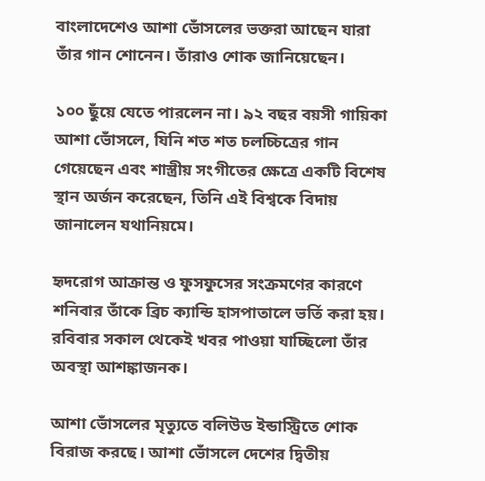বাংলাদেশেও আশা ভোঁসলের ভক্তরা আছেন যারা তাঁর গান শোনেন। তাঁরাও শোক জানিয়েছেন।

১০০ ছুঁয়ে যেতে পারলেন না। ৯২ বছর বয়সী গায়িকা আশা ভোঁসলে, যিনি শত শত চলচ্চিত্রের গান গেয়েছেন এবং শাস্ত্রীয় সংগীতের ক্ষেত্রে একটি বিশেষ স্থান অর্জন করেছেন, তিনি এই বিশ্বকে বিদায় জানালেন যথানিয়মে।

হৃদরোগ আক্রান্ত ও ফুসফুসের সংক্রমণের কারণে শনিবার তাঁকে ব্রিচ ক্যান্ডি হাসপাতালে ভর্তি করা হয়। রবিবার সকাল থেকেই খবর পাওয়া যাচ্ছিলো তাঁর অবস্থা আশঙ্কাজনক।

আশা ভোঁসলের মৃত্যুতে বলিউড ইন্ডাস্ট্রিতে শোক বিরাজ করছে। আশা ভোঁসলে দেশের দ্বিতীয়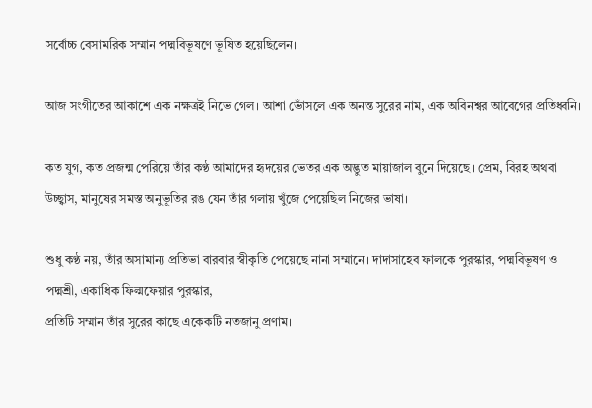সর্বোচ্চ বেসামরিক সম্মান পদ্মবিভূষণে ভূষিত হয়েছিলেন।

আজ সংগীতের আকাশে এক নক্ষত্রই নিভে গেল। আশা ভোঁসলে এক অনন্ত সুরের নাম, এক অবিনশ্বর আবেগের প্রতিধ্বনি।

কত যুগ, কত প্রজন্ম পেরিয়ে তাঁর কণ্ঠ আমাদের হৃদয়ের ভেতর এক অদ্ভুত মায়াজাল বুনে দিয়েছে। প্রেম, বিরহ অথবা উচ্ছ্বাস, মানুষের সমস্ত অনুভূতির রঙ যেন তাঁর গলায় খুঁজে পেয়েছিল নিজের ভাষা।

শুধু কণ্ঠ নয়, তাঁর অসামান্য প্রতিভা বারবার স্বীকৃতি পেয়েছে নানা সম্মানে। দাদাসাহেব ফালকে পুরস্কার, পদ্মবিভূষণ ও পদ্মশ্রী, একাধিক ফিল্মফেয়ার পুরস্কার,
প্রতিটি সম্মান তাঁর সুরের কাছে একেকটি নতজানু প্রণাম।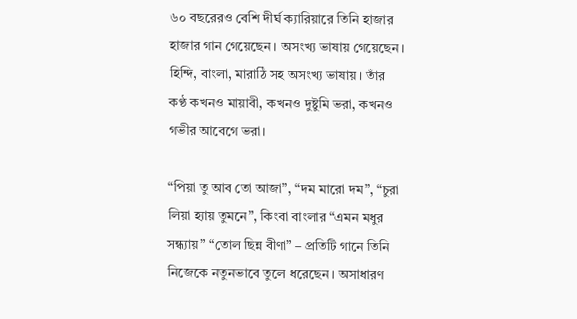৬০ বছরেরও বেশি দীর্ঘ ক্যারিয়ারে তিনি হাজার হাজার গান গেয়েছেন। অসংখ্য ভাষায় গেয়েছেন। হিন্দি, বাংলা, মারাঠি সহ অসংখ্য ভাষায়। তাঁর কণ্ঠ কখনও মায়াবী, কখনও দুষ্টুমি ভরা, কখনও গভীর আবেগে ভরা।

“পিয়া তু আব তো আজা”, “দম মারো দম”, “চুরা লিয়া হ্যায় তুমনে”, কিংবা বাংলার “এমন মধুর সন্ধ্যায়” “তোল ছিন্ন বীণা” – প্রতিটি গানে তিনি নিজেকে নতুনভাবে তুলে ধরেছেন। অসাধারণ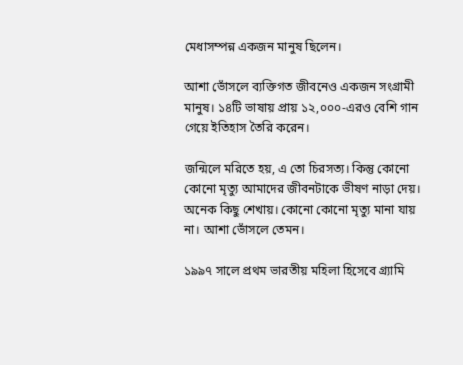মেধাসম্পন্ন একজন মানুষ ছিলেন।

আশা ভোঁসলে ব্যক্তিগত জীবনেও একজন সংগ্রামী মানুষ। ১৪টি ভাষায় প্রায় ১২,০০০-এরও বেশি গান গেয়ে ইতিহাস তৈরি করেন।

জন্মিলে মরিতে হয়, এ তো চিরসত্য। কিন্তু কোনো কোনো মৃত্যু আমাদের জীবনটাকে ভীষণ নাড়া দেয়। অনেক কিছু শেখায়। কোনো কোনো মৃত্যু মানা যায় না। আশা ভোঁসলে তেমন।

১৯৯৭ সালে প্রথম ভারতীয় মহিলা হিসেবে গ্র্যামি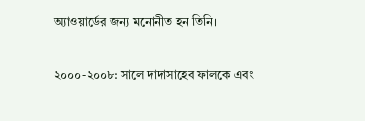অ্যাওয়ার্ডের জন্য মনোনীত হন তিনি।

২০০০-২০০৮: সালে দাদাসাহেব ফালকে এবং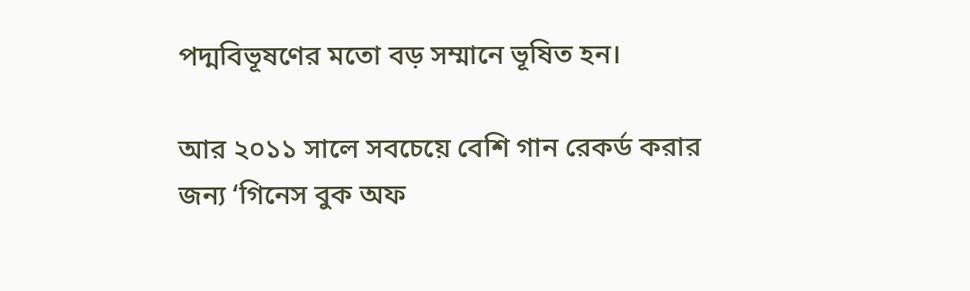পদ্মবিভূষণের মতো বড় সম্মানে ভূষিত হন।

আর ২০১১ সালে সবচেয়ে বেশি গান রেকর্ড করার জন্য ‘গিনেস বুক অফ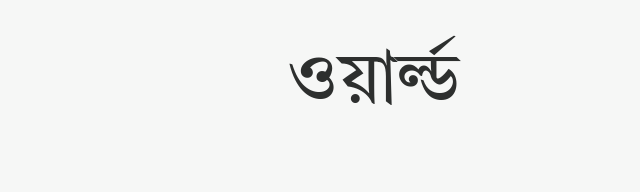ওয়ার্ল্ড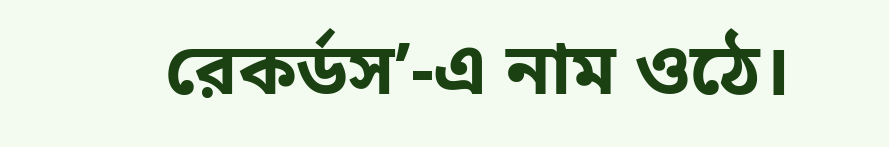রেকর্ডস’-এ নাম ওঠে।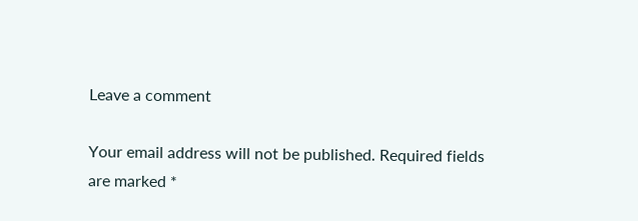Leave a comment

Your email address will not be published. Required fields are marked *